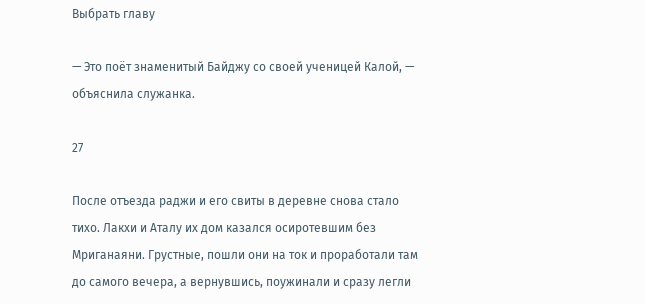Выбрать главу

— Это поёт знаменитый Байджу со своей ученицей Калой, — объяснила служанка.

27

После отъезда раджи и его свиты в деревне снова стало тихо. Лакхи и Аталу их дом казался осиротевшим без Мриганаяни. Грустные, пошли они на ток и проработали там до самого вечера, а вернувшись, поужинали и сразу легли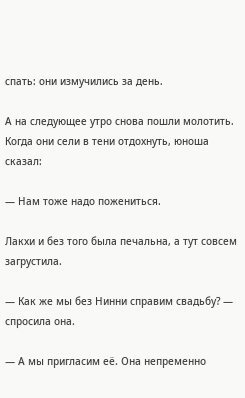спать: они измучились за день.

А на следующее утро снова пошли молотить. Когда они сели в тени отдохнуть, юноша сказал:

— Нам тоже надо пожениться.

Лакхи и без того была печальна, а тут совсем загрустила.

— Как же мы без Нинни справим свадьбу? — спросила она.

— А мы пригласим её. Она непременно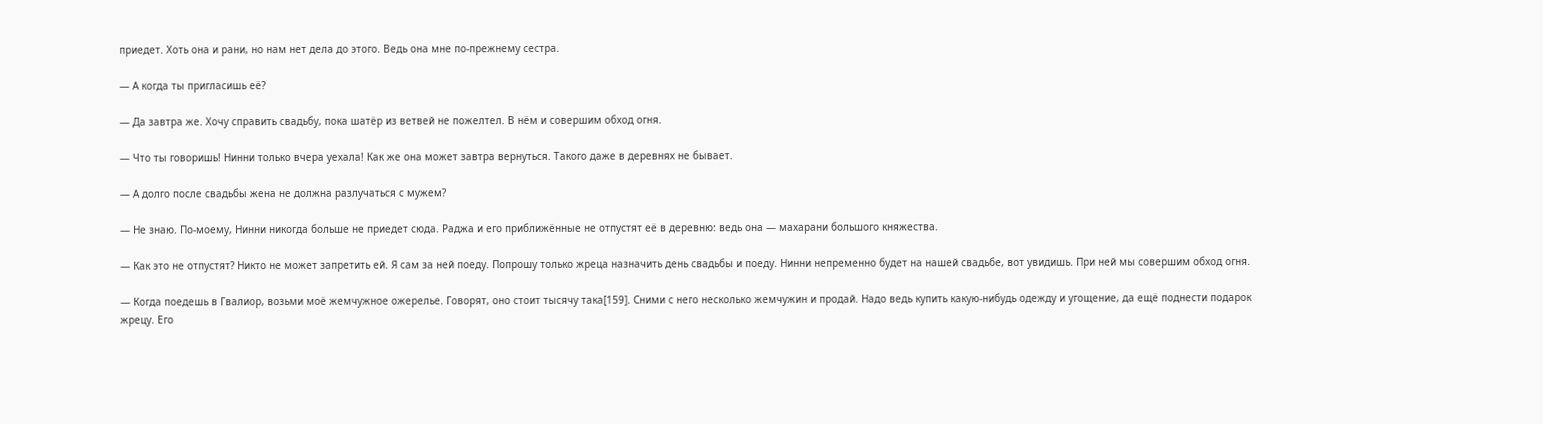приедет. Хоть она и рани, но нам нет дела до этого. Ведь она мне по-прежнему сестра.

— А когда ты пригласишь её?

— Да завтра же. Хочу справить свадьбу, пока шатёр из ветвей не пожелтел. В нём и совершим обход огня.

— Что ты говоришь! Нинни только вчера уехала! Как же она может завтра вернуться. Такого даже в деревнях не бывает.

— А долго после свадьбы жена не должна разлучаться с мужем?

— Не знаю. По-моему, Нинни никогда больше не приедет сюда. Раджа и его приближённые не отпустят её в деревню: ведь она — махарани большого княжества.

— Как это не отпустят? Никто не может запретить ей. Я сам за ней поеду. Попрошу только жреца назначить день свадьбы и поеду. Нинни непременно будет на нашей свадьбе, вот увидишь. При ней мы совершим обход огня.

— Когда поедешь в Гвалиор, возьми моё жемчужное ожерелье. Говорят, оно стоит тысячу така[159]. Сними с него несколько жемчужин и продай. Надо ведь купить какую-нибудь одежду и угощение, да ещё поднести подарок жрецу. Его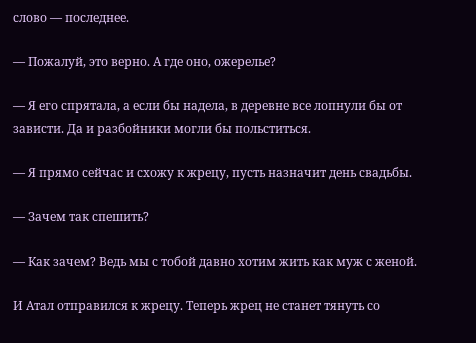слово — последнее.

— Пожалуй, это верно. А где оно, ожерелье?

— Я его спрятала, а если бы надела, в деревне все лопнули бы от зависти. Да и разбойники могли бы польститься.

— Я прямо сейчас и схожу к жрецу, пусть назначит день свадьбы.

— Зачем так спешить?

— Как зачем? Ведь мы с тобой давно хотим жить как муж с женой.

И Атал отправился к жрецу. Теперь жрец не станет тянуть со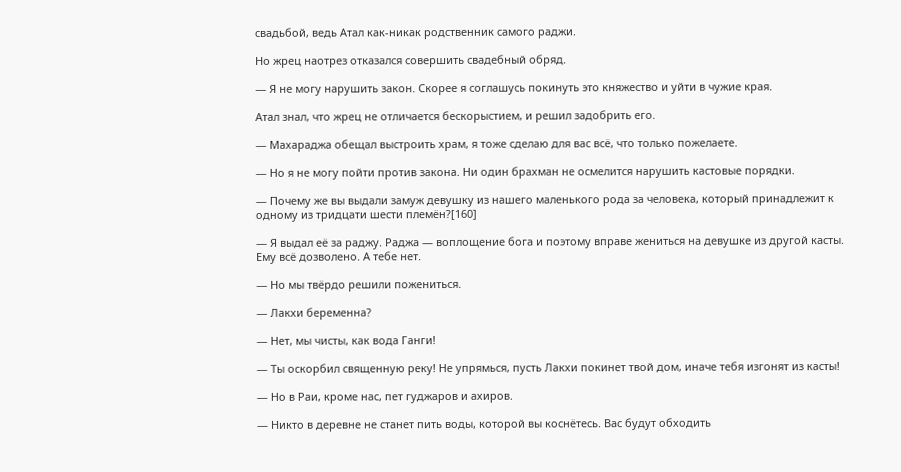свадьбой, ведь Атал как-никак родственник самого раджи.

Но жрец наотрез отказался совершить свадебный обряд.

— Я не могу нарушить закон. Скорее я соглашусь покинуть это княжество и уйти в чужие края.

Атал знал, что жрец не отличается бескорыстием, и решил задобрить его.

— Махараджа обещал выстроить храм, я тоже сделаю для вас всё, что только пожелаете.

— Но я не могу пойти против закона. Ни один брахман не осмелится нарушить кастовые порядки.

— Почему же вы выдали замуж девушку из нашего маленького рода за человека, который принадлежит к одному из тридцати шести племён?[160]

— Я выдал её за раджу. Раджа — воплощение бога и поэтому вправе жениться на девушке из другой касты. Ему всё дозволено. А тебе нет.

— Но мы твёрдо решили пожениться.

— Лакхи беременна?

— Нет, мы чисты, как вода Ганги!

— Ты оскорбил священную реку! Не упрямься, пусть Лакхи покинет твой дом, иначе тебя изгонят из касты!

— Но в Раи, кроме нас, пет гуджаров и ахиров.

— Никто в деревне не станет пить воды, которой вы коснётесь. Вас будут обходить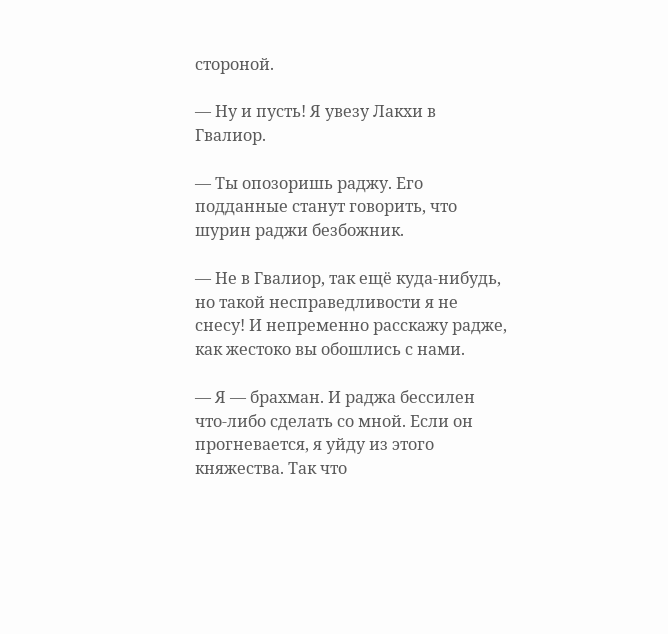стороной.

— Ну и пусть! Я увезу Лакхи в Гвалиор.

— Ты опозоришь раджу. Его подданные станут говорить, что шурин раджи безбожник.

— Не в Гвалиор, так ещё куда-нибудь, но такой несправедливости я не снесу! И непременно расскажу радже, как жестоко вы обошлись с нами.

— Я — брахман. И раджа бессилен что-либо сделать со мной. Если он прогневается, я уйду из этого княжества. Так что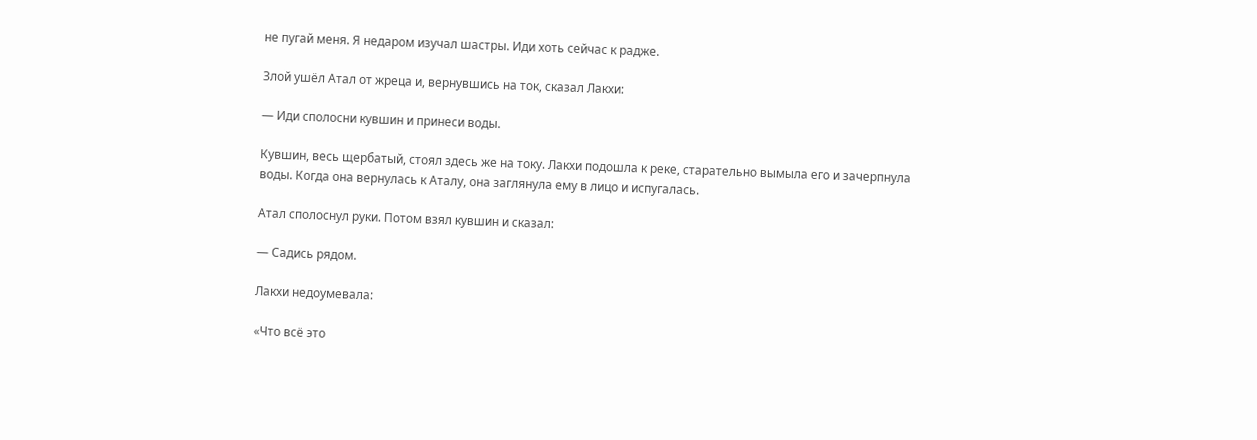не пугай меня. Я недаром изучал шастры. Иди хоть сейчас к радже.

Злой ушёл Атал от жреца и, вернувшись на ток, сказал Лакхи:

— Иди сполосни кувшин и принеси воды.

Кувшин, весь щербатый, стоял здесь же на току. Лакхи подошла к реке, старательно вымыла его и зачерпнула воды. Когда она вернулась к Аталу, она заглянула ему в лицо и испугалась.

Атал сполоснул руки. Потом взял кувшин и сказал:

— Садись рядом.

Лакхи недоумевала:

«Что всё это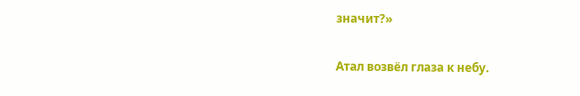значит?»

Атал возвёл глаза к небу.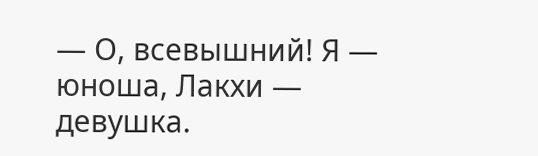— О, всевышний! Я — юноша, Лакхи — девушка.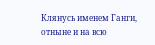Клянусь именем Ганги, отныне и на всю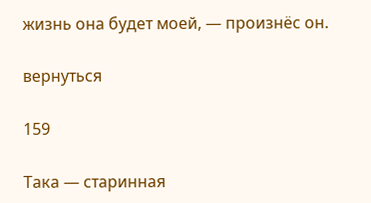жизнь она будет моей, — произнёс он.

вернуться

159

Така — старинная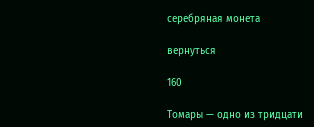серебряная монета

вернуться

160

Томары — одно из тридцати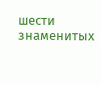шести знаменитых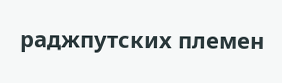раджпутских племен